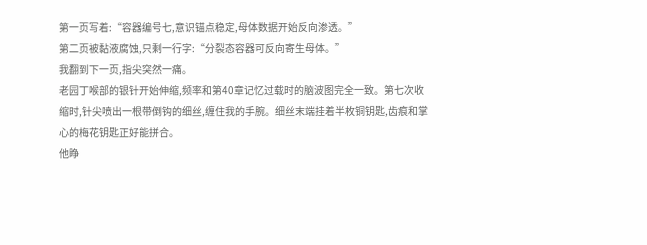第一页写着:“容器编号七,意识锚点稳定,母体数据开始反向渗透。”
第二页被黏液腐蚀,只剩一行字:“分裂态容器可反向寄生母体。”
我翻到下一页,指尖突然一痛。
老园丁喉部的银针开始伸缩,频率和第40章记忆过载时的脑波图完全一致。第七次收缩时,针尖喷出一根带倒钩的细丝,缠住我的手腕。细丝末端挂着半枚铜钥匙,齿痕和掌心的梅花钥匙正好能拼合。
他睁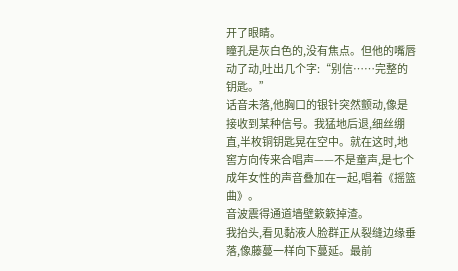开了眼睛。
瞳孔是灰白色的,没有焦点。但他的嘴唇动了动,吐出几个字:“别信……完整的钥匙。”
话音未落,他胸口的银针突然颤动,像是接收到某种信号。我猛地后退,细丝绷直,半枚铜钥匙晃在空中。就在这时,地窖方向传来合唱声——不是童声,是七个成年女性的声音叠加在一起,唱着《摇篮曲》。
音波震得通道墙壁簌簌掉渣。
我抬头,看见黏液人脸群正从裂缝边缘垂落,像藤蔓一样向下蔓延。最前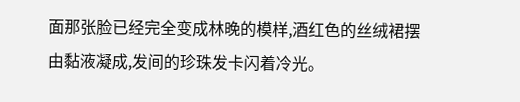面那张脸已经完全变成林晚的模样,酒红色的丝绒裙摆由黏液凝成,发间的珍珠发卡闪着冷光。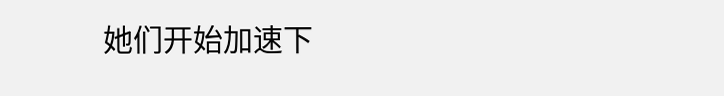她们开始加速下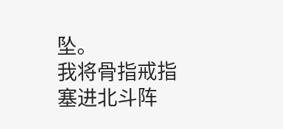坠。
我将骨指戒指塞进北斗阵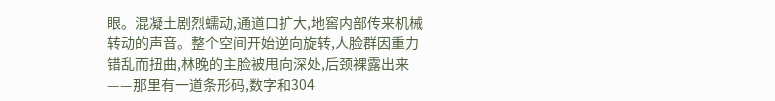眼。混凝土剧烈蠕动,通道口扩大,地窖内部传来机械转动的声音。整个空间开始逆向旋转,人脸群因重力错乱而扭曲,林晚的主脸被甩向深处,后颈裸露出来——那里有一道条形码,数字和304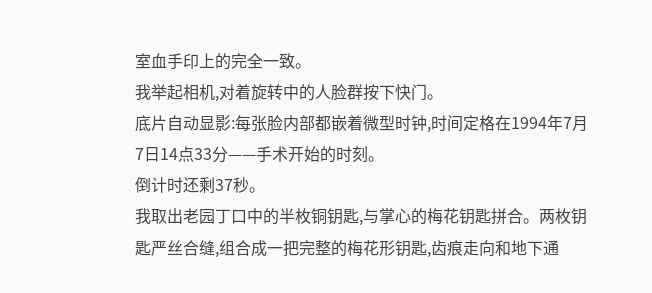室血手印上的完全一致。
我举起相机,对着旋转中的人脸群按下快门。
底片自动显影:每张脸内部都嵌着微型时钟,时间定格在1994年7月7日14点33分——手术开始的时刻。
倒计时还剩37秒。
我取出老园丁口中的半枚铜钥匙,与掌心的梅花钥匙拼合。两枚钥匙严丝合缝,组合成一把完整的梅花形钥匙,齿痕走向和地下通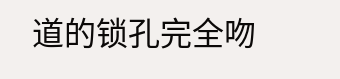道的锁孔完全吻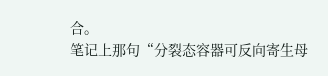合。
笔记上那句“分裂态容器可反向寄生母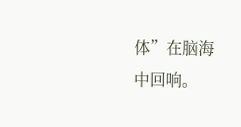体”在脑海中回响。